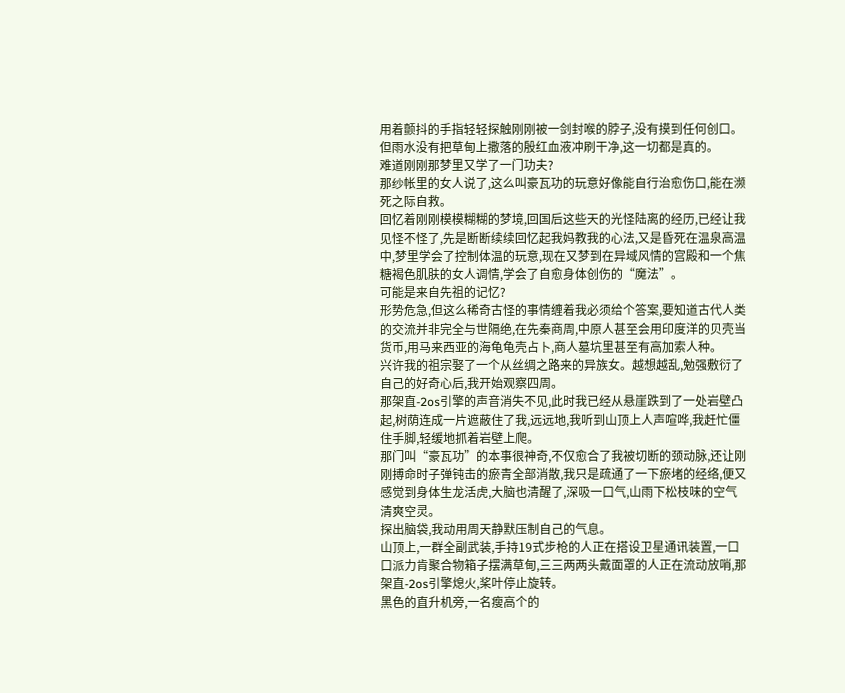用着颤抖的手指轻轻探触刚刚被一剑封喉的脖子,没有摸到任何创口。但雨水没有把草甸上撒落的殷红血液冲刷干净,这一切都是真的。
难道刚刚那梦里又学了一门功夫?
那纱帐里的女人说了,这么叫豪瓦功的玩意好像能自行治愈伤口,能在濒死之际自救。
回忆着刚刚模模糊糊的梦境,回国后这些天的光怪陆离的经历,已经让我见怪不怪了,先是断断续续回忆起我妈教我的心法,又是昏死在温泉高温中,梦里学会了控制体温的玩意,现在又梦到在异域风情的宫殿和一个焦糖褐色肌肤的女人调情,学会了自愈身体创伤的“魔法”。
可能是来自先祖的记忆?
形势危急,但这么稀奇古怪的事情缠着我必须给个答案,要知道古代人类的交流并非完全与世隔绝,在先秦商周,中原人甚至会用印度洋的贝壳当货币,用马来西亚的海龟龟壳占卜,商人墓坑里甚至有高加索人种。
兴许我的祖宗娶了一个从丝绸之路来的异族女。越想越乱,勉强敷衍了自己的好奇心后,我开始观察四周。
那架直-2os引擎的声音消失不见,此时我已经从悬崖跌到了一处岩壁凸起,树荫连成一片遮蔽住了我,远远地,我听到山顶上人声喧哗,我赶忙僵住手脚,轻缓地抓着岩壁上爬。
那门叫“豪瓦功”的本事很神奇,不仅愈合了我被切断的颈动脉,还让刚刚搏命时子弹钝击的瘀青全部消散,我只是疏通了一下瘀堵的经络,便又感觉到身体生龙活虎,大脑也清醒了,深吸一口气,山雨下松枝味的空气清爽空灵。
探出脑袋,我动用周天静默压制自己的气息。
山顶上,一群全副武装,手持19式步枪的人正在搭设卫星通讯装置,一口口派力肯聚合物箱子摆满草甸,三三两两头戴面罩的人正在流动放哨,那架直-2os引擎熄火,桨叶停止旋转。
黑色的直升机旁,一名瘦高个的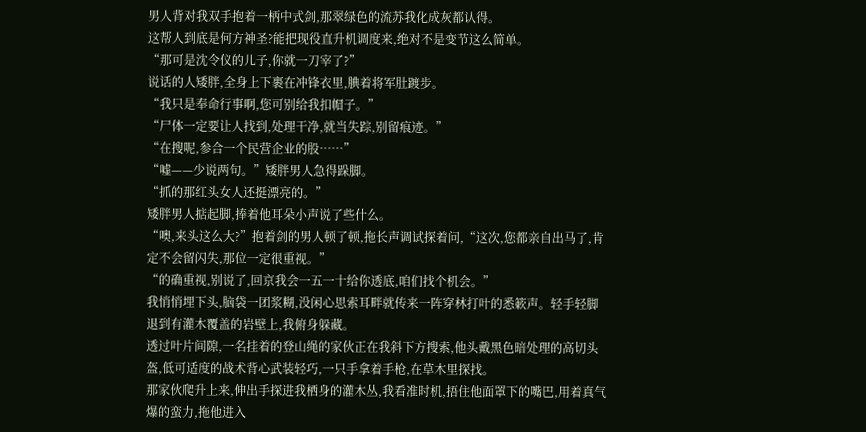男人背对我双手抱着一柄中式剑,那翠绿色的流苏我化成灰都认得。
这帮人到底是何方神圣?能把现役直升机调度来,绝对不是变节这么简单。
“那可是沈令仪的儿子,你就一刀宰了?”
说话的人矮胖,全身上下裹在冲锋衣里,腆着将军肚踱步。
“我只是奉命行事啊,您可别给我扣帽子。”
“尸体一定要让人找到,处理干净,就当失踪,别留痕迹。”
“在搜呢,参合一个民营企业的股……”
“嘘——少说两句。”矮胖男人急得跺脚。
“抓的那红头女人还挺漂亮的。”
矮胖男人掂起脚,捧着他耳朵小声说了些什么。
“噢,来头这么大?”抱着剑的男人顿了顿,拖长声调试探着问,“这次,您都亲自出马了,肯定不会留闪失,那位一定很重视。”
“的确重视,别说了,回京我会一五一十给你透底,咱们找个机会。”
我悄悄埋下头,脑袋一团浆糊,没闲心思索耳畔就传来一阵穿林打叶的悉簌声。轻手轻脚退到有灌木覆盖的岩壁上,我俯身躲藏。
透过叶片间隙,一名挂着的登山绳的家伙正在我斜下方搜索,他头戴黑色暗处理的高切头盔,低可适度的战术背心武装轻巧,一只手拿着手枪,在草木里探找。
那家伙爬升上来,伸出手探进我栖身的灌木丛,我看准时机,捂住他面罩下的嘴巴,用着真气爆的蛮力,拖他进入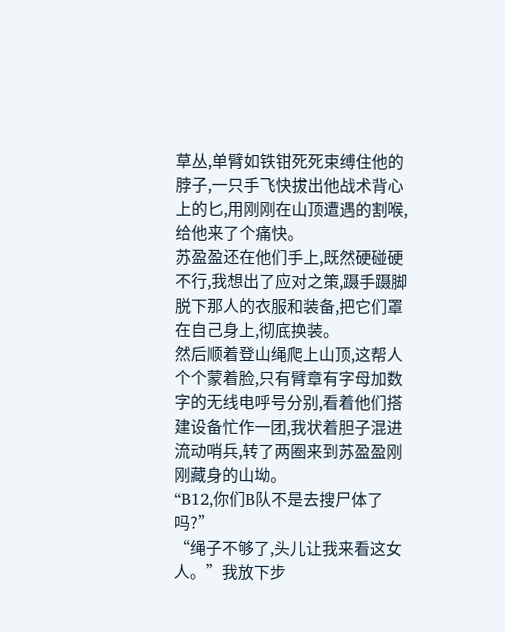草丛,单臂如铁钳死死束缚住他的脖子,一只手飞快拔出他战术背心上的匕,用刚刚在山顶遭遇的割喉,给他来了个痛快。
苏盈盈还在他们手上,既然硬碰硬不行,我想出了应对之策,蹑手蹑脚脱下那人的衣服和装备,把它们罩在自己身上,彻底换装。
然后顺着登山绳爬上山顶,这帮人个个蒙着脸,只有臂章有字母加数字的无线电呼号分别,看着他们搭建设备忙作一团,我状着胆子混进流动哨兵,转了两圈来到苏盈盈刚刚藏身的山坳。
“B12,你们B队不是去搜尸体了吗?”
“绳子不够了,头儿让我来看这女人。”我放下步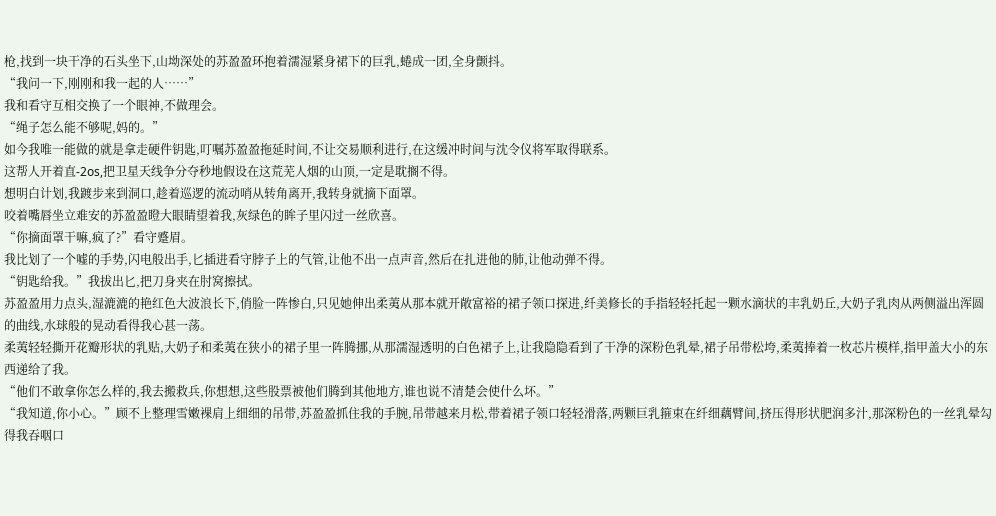枪,找到一块干净的石头坐下,山坳深处的苏盈盈环抱着濡湿紧身裙下的巨乳,蜷成一团,全身颤抖。
“我问一下,刚刚和我一起的人……”
我和看守互相交换了一个眼神,不做理会。
“绳子怎么能不够呢,妈的。”
如今我唯一能做的就是拿走硬件钥匙,叮嘱苏盈盈拖延时间,不让交易顺利进行,在这缓冲时间与沈令仪将军取得联系。
这帮人开着直-2os,把卫星天线争分夺秒地假设在这荒芜人烟的山顶,一定是耽搁不得。
想明白计划,我踱步来到洞口,趁着巡逻的流动哨从转角离开,我转身就摘下面罩。
咬着嘴唇坐立难安的苏盈盈瞪大眼睛望着我,灰绿色的眸子里闪过一丝欣喜。
“你摘面罩干嘛,疯了?”看守蹙眉。
我比划了一个嘘的手势,闪电般出手,匕插进看守脖子上的气管,让他不出一点声音,然后在扎进他的肺,让他动弹不得。
“钥匙给我。”我拔出匕,把刀身夹在肘窝擦拭。
苏盈盈用力点头,湿漉漉的艳红色大波浪长下,俏脸一阵惨白,只见她伸出柔荑从那本就开敞富裕的裙子领口探进,纤美修长的手指轻轻托起一颗水滴状的丰乳奶丘,大奶子乳肉从两侧溢出浑圆的曲线,水球般的晃动看得我心甚一荡。
柔荑轻轻撕开花瓣形状的乳贴,大奶子和柔荑在狭小的裙子里一阵腾挪,从那濡湿透明的白色裙子上,让我隐隐看到了干净的深粉色乳晕,裙子吊带松垮,柔荑捧着一枚芯片模样,指甲盖大小的东西递给了我。
“他们不敢拿你怎么样的,我去搬救兵,你想想,这些股票被他们腾到其他地方,谁也说不清楚会使什么坏。”
“我知道,你小心。”顾不上整理雪嫩裸肩上细细的吊带,苏盈盈抓住我的手腕,吊带越来月松,带着裙子领口轻轻滑落,两颗巨乳箍束在纤细藕臂间,挤压得形状肥润多汁,那深粉色的一丝乳晕勾得我吞咽口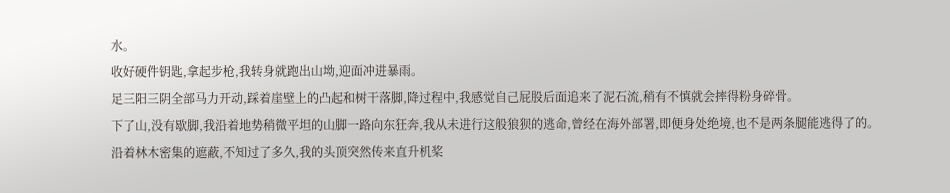水。
收好硬件钥匙,拿起步枪,我转身就跑出山坳,迎面冲进暴雨。
足三阳三阴全部马力开动,踩着崖壁上的凸起和树干落脚,降过程中,我感觉自己屁股后面追来了泥石流,稍有不慎就会摔得粉身碎骨。
下了山,没有歇脚,我沿着地势稍微平坦的山脚一路向东狂奔,我从未进行这般狼狈的逃命,曾经在海外部署,即便身处绝境,也不是两条腿能逃得了的。
沿着林木密集的遮蔽,不知过了多久,我的头顶突然传来直升机桨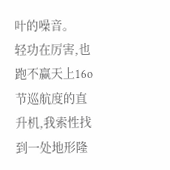叶的噪音。
轻功在厉害,也跑不赢天上16o节巡航度的直升机,我索性找到一处地形隆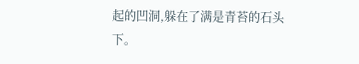起的凹洞,躲在了满是青苔的石头下。